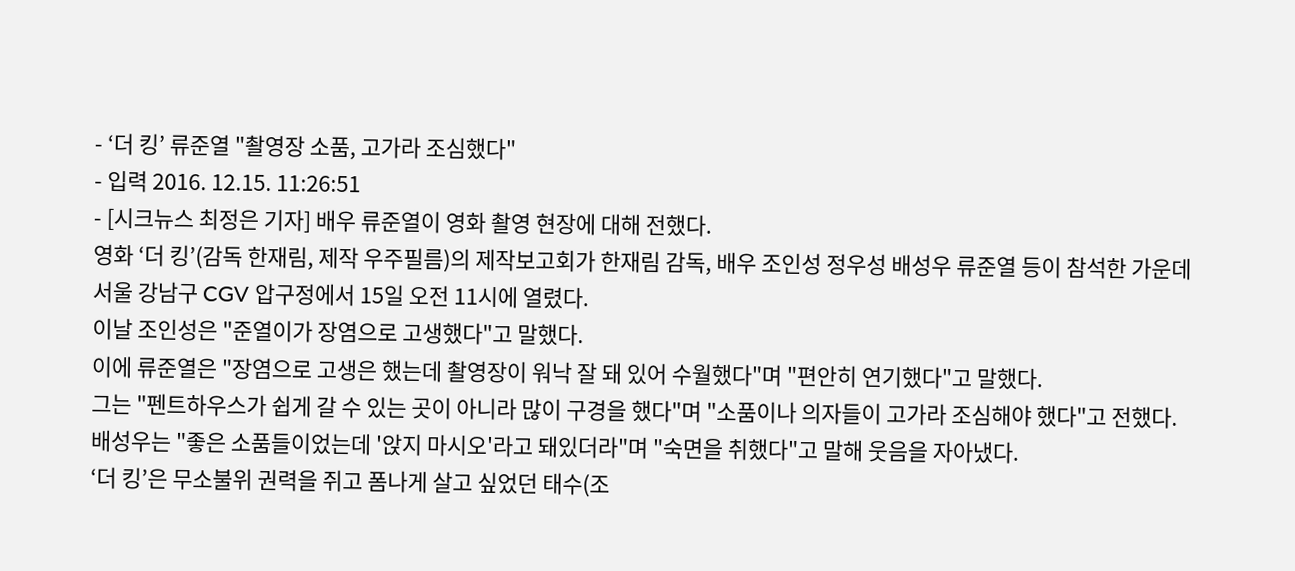- ‘더 킹’ 류준열 "촬영장 소품, 고가라 조심했다"
- 입력 2016. 12.15. 11:26:51
- [시크뉴스 최정은 기자] 배우 류준열이 영화 촬영 현장에 대해 전했다.
영화 ‘더 킹’(감독 한재림, 제작 우주필름)의 제작보고회가 한재림 감독, 배우 조인성 정우성 배성우 류준열 등이 참석한 가운데 서울 강남구 CGV 압구정에서 15일 오전 11시에 열렸다.
이날 조인성은 "준열이가 장염으로 고생했다"고 말했다.
이에 류준열은 "장염으로 고생은 했는데 촬영장이 워낙 잘 돼 있어 수월했다"며 "편안히 연기했다"고 말했다.
그는 "펜트하우스가 쉽게 갈 수 있는 곳이 아니라 많이 구경을 했다"며 "소품이나 의자들이 고가라 조심해야 했다"고 전했다.
배성우는 "좋은 소품들이었는데 '앉지 마시오'라고 돼있더라"며 "숙면을 취했다"고 말해 웃음을 자아냈다.
‘더 킹’은 무소불위 권력을 쥐고 폼나게 살고 싶었던 태수(조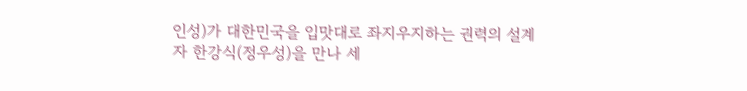인성)가 대한민국을 입맛대로 좌지우지하는 권력의 설계자 한강식(정우성)을 만나 세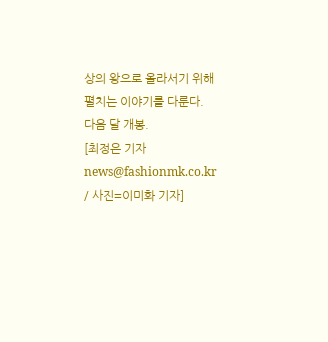상의 왕으로 올라서기 위해 펼치는 이야기를 다룬다. 다음 달 개봉.
[최정은 기자 news@fashionmk.co.kr / 사진=이미화 기자]